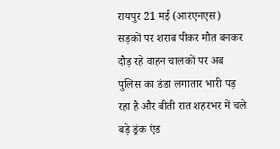रायपुर 21 मई (आरएनएस) सड़कों पर शराब पीकर मौत बनकर दौड़ रहे वाहन चालकों पर अब पुलिस का डंडा लगातार भारी पड़ रहा है और बीती रात शहरभर में चले बड़े ड्रंक एंड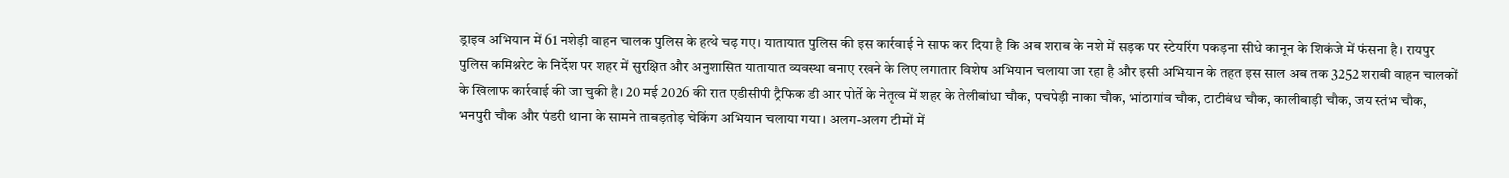ड्राइव अभियान में 61 नशेड़ी वाहन चालक पुलिस के हत्थे चढ़ गए। यातायात पुलिस की इस कार्रवाई ने साफ कर दिया है कि अब शराब के नशे में सड़क पर स्टेयरिंग पकड़ना सीधे कानून के शिकंजे में फंसना है। रायपुर पुलिस कमिश्नरेट के निर्देश पर शहर में सुरक्षित और अनुशासित यातायात व्यवस्था बनाए रखने के लिए लगातार विशेष अभियान चलाया जा रहा है और इसी अभियान के तहत इस साल अब तक 3252 शराबी वाहन चालकों के खिलाफ कार्रवाई की जा चुकी है। 20 मई 2026 की रात एडीसीपी ट्रैफिक डी आर पोर्ते के नेतृत्व में शहर के तेलीबांधा चौक, पचपेड़ी नाका चौक, भांठागांव चौक, टाटीबंध चौक, कालीबाड़ी चौक, जय स्तंभ चौक, भनपुरी चौक और पंडरी थाना के सामने ताबड़तोड़ चेकिंग अभियान चलाया गया। अलग-अलग टीमों में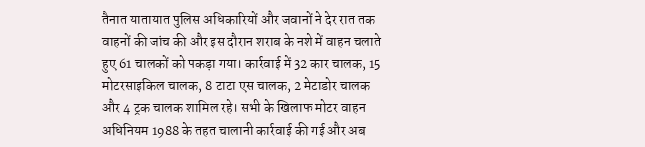तैनात यातायात पुलिस अधिकारियों और जवानों ने देर रात तक वाहनों की जांच की और इस दौरान शराब के नशे में वाहन चलाते हुए 61 चालकों को पकड़ा गया। कार्रवाई में 32 कार चालक, 15 मोटरसाइकिल चालक, 8 टाटा एस चालक, 2 मेटाडोर चालक और 4 ट्रक चालक शामिल रहे। सभी के खिलाफ मोटर वाहन अधिनियम 1988 के तहत चालानी कार्रवाई की गई और अब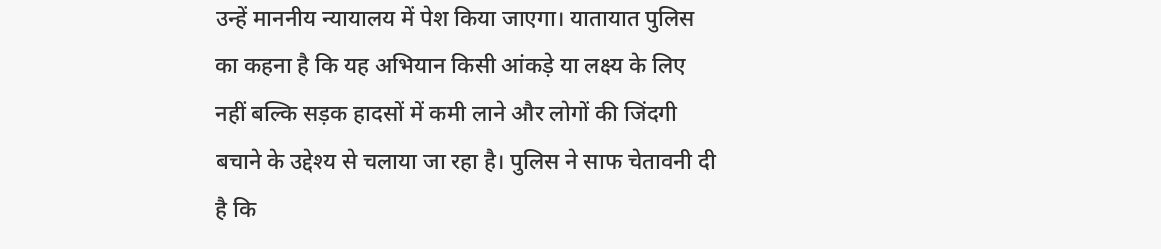उन्हें माननीय न्यायालय में पेश किया जाएगा। यातायात पुलिस का कहना है कि यह अभियान किसी आंकड़े या लक्ष्य के लिए नहीं बल्कि सड़क हादसों में कमी लाने और लोगों की जिंदगी बचाने के उद्देश्य से चलाया जा रहा है। पुलिस ने साफ चेतावनी दी है कि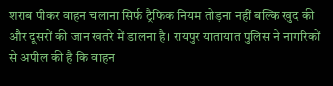शराब पीकर वाहन चलाना सिर्फ ट्रैफिक नियम तोड़ना नहीं बल्कि खुद की और दूसरों की जान खतरे में डालना है। रायपुर यातायात पुलिस ने नागरिकों से अपील की है कि वाहन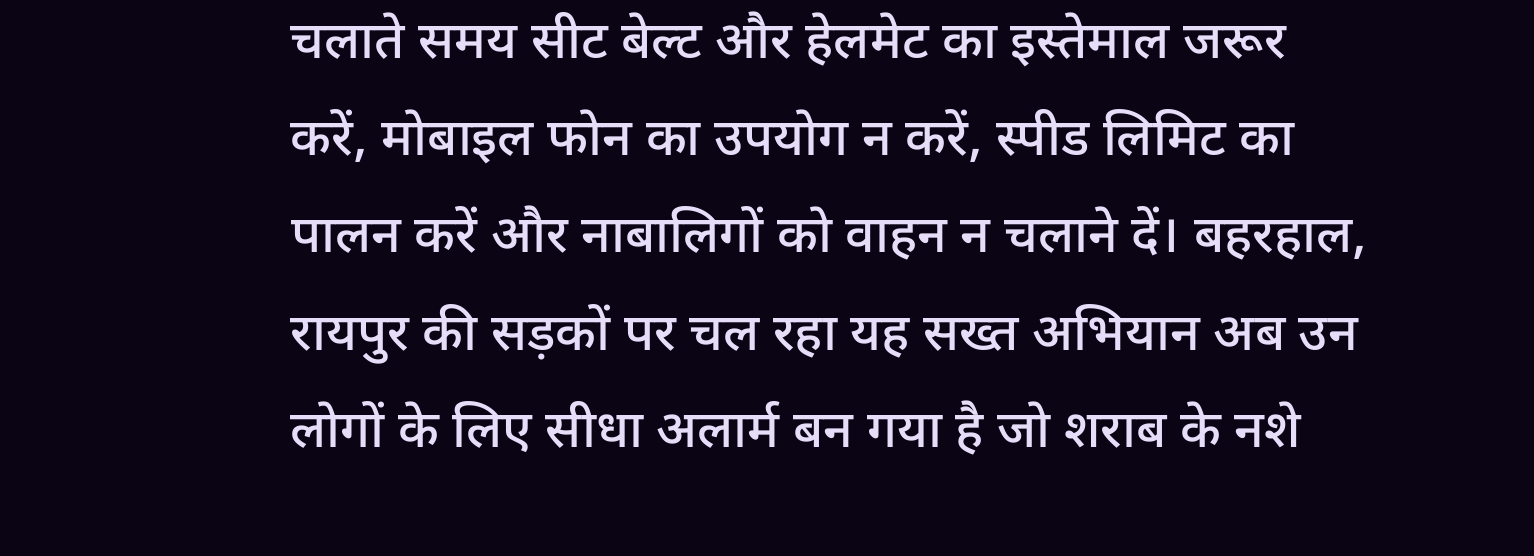चलाते समय सीट बेल्ट और हेलमेट का इस्तेमाल जरूर करें, मोबाइल फोन का उपयोग न करें, स्पीड लिमिट का पालन करें और नाबालिगों को वाहन न चलाने दें। बहरहाल, रायपुर की सड़कों पर चल रहा यह सख्त अभियान अब उन लोगों के लिए सीधा अलार्म बन गया है जो शराब के नशे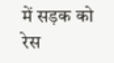में सड़क को रेस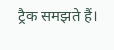ट्रैक समझते हैं।